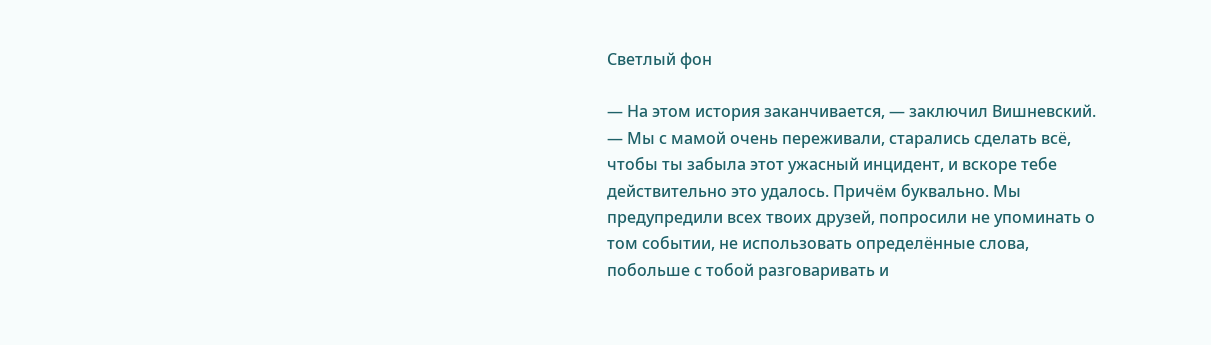Светлый фон

— На этом история заканчивается, — заключил Вишневский. — Мы с мамой очень переживали, старались сделать всё, чтобы ты забыла этот ужасный инцидент, и вскоре тебе действительно это удалось. Причём буквально. Мы предупредили всех твоих друзей, попросили не упоминать о том событии, не использовать определённые слова, побольше с тобой разговаривать и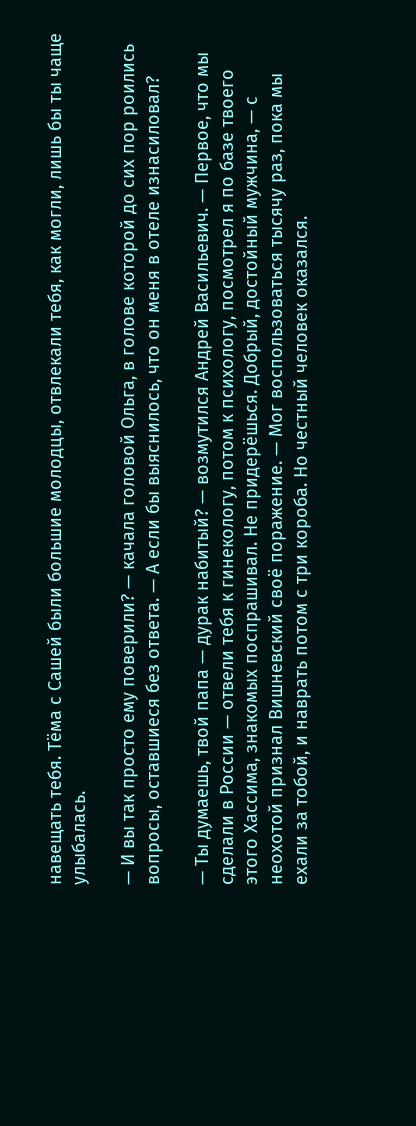навещать тебя. Тёма с Сашей были большие молодцы, отвлекали тебя, как могли, лишь бы ты чаще улыбалась.

— И вы так просто ему поверили? — качала головой Ольга, в голове которой до сих пор роились вопросы, оставшиеся без ответа. — А если бы выяснилось, что он меня в отеле изнасиловал?

— Ты думаешь, твой папа — дурак набитый? — возмутился Андрей Васильевич. — Первое, что мы сделали в России — отвели тебя к гинекологу, потом к психологу, посмотрел я по базе твоего этого Хассима, знакомых поспрашивал. Не придерёшься. Добрый, достойный мужчина, — с неохотой признал Вишневский своё поражение. — Мог воспользоваться тысячу раз, пока мы ехали за тобой, и наврать потом с три короба. Но честный человек оказался.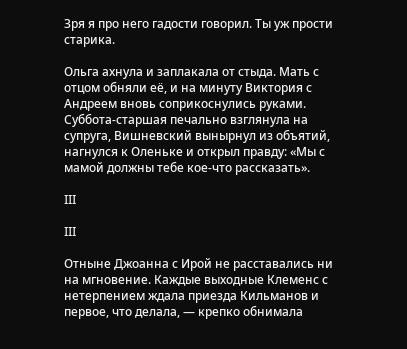Зря я про него гадости говорил. Ты уж прости старика.

Ольга ахнула и заплакала от стыда. Мать с отцом обняли её, и на минуту Виктория с Андреем вновь соприкоснулись руками. Суббота-старшая печально взглянула на супруга, Вишневский вынырнул из объятий, нагнулся к Оленьке и открыл правду: «Мы с мамой должны тебе кое-что рассказать».

III

III

Отныне Джоанна с Ирой не расставались ни на мгновение. Каждые выходные Клеменс с нетерпением ждала приезда Кильманов и первое, что делала, — крепко обнимала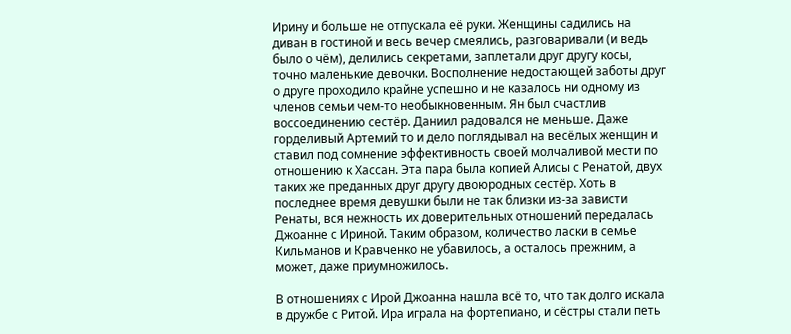Ирину и больше не отпускала её руки. Женщины садились на диван в гостиной и весь вечер смеялись, разговаривали (и ведь было о чём), делились секретами, заплетали друг другу косы, точно маленькие девочки. Восполнение недостающей заботы друг о друге проходило крайне успешно и не казалось ни одному из членов семьи чем-то необыкновенным. Ян был счастлив воссоединению сестёр. Даниил радовался не меньше. Даже горделивый Артемий то и дело поглядывал на весёлых женщин и ставил под сомнение эффективность своей молчаливой мести по отношению к Хассан. Эта пара была копией Алисы с Ренатой, двух таких же преданных друг другу двоюродных сестёр. Хоть в последнее время девушки были не так близки из-за зависти Ренаты, вся нежность их доверительных отношений передалась Джоанне с Ириной. Таким образом, количество ласки в семье Кильманов и Кравченко не убавилось, а осталось прежним, а может, даже приумножилось.

В отношениях с Ирой Джоанна нашла всё то, что так долго искала в дружбе с Ритой. Ира играла на фортепиано, и сёстры стали петь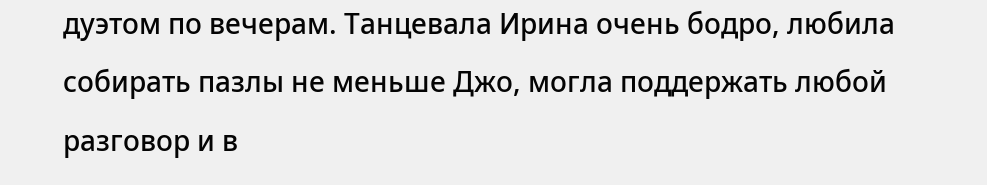дуэтом по вечерам. Танцевала Ирина очень бодро, любила собирать пазлы не меньше Джо, могла поддержать любой разговор и в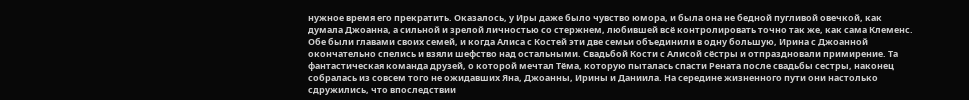нужное время его прекратить. Оказалось, у Иры даже было чувство юмора, и была она не бедной пугливой овечкой, как думала Джоанна, а сильной и зрелой личностью со стержнем, любившей всё контролировать точно так же, как сама Клеменс. Обе были главами своих семей, и когда Алиса с Костей эти две семьи объединили в одну большую, Ирина с Джоанной окончательно спелись и взяли шефство над остальными. Свадьбой Кости с Алисой сёстры и отпраздновали примирение. Та фантастическая команда друзей, о которой мечтал Тёма, которую пыталась спасти Рената после свадьбы сестры, наконец собралась из совсем того не ожидавших Яна, Джоанны, Ирины и Даниила. На середине жизненного пути они настолько сдружились, что впоследствии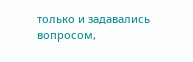только и задавались вопросом,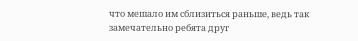что мешало им сблизиться раньше, ведь так замечательно ребята друг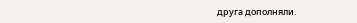друга дополняли.